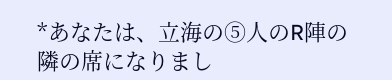*あなたは、立海の⑤人のR陣の隣の席になりまし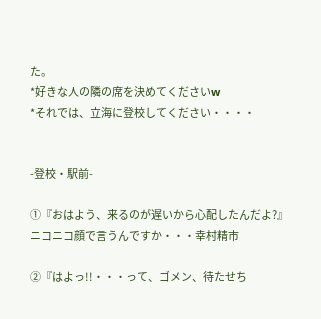た。
*好きな人の隣の席を決めてくださいw
*それでは、立海に登校してください・・・・


-登校・駅前-

①『おはよう、来るのが遅いから心配したんだよ?』 ニコニコ顔で言うんですか・・・幸村精市

②『はよっ!!・・・って、ゴメン、待たせち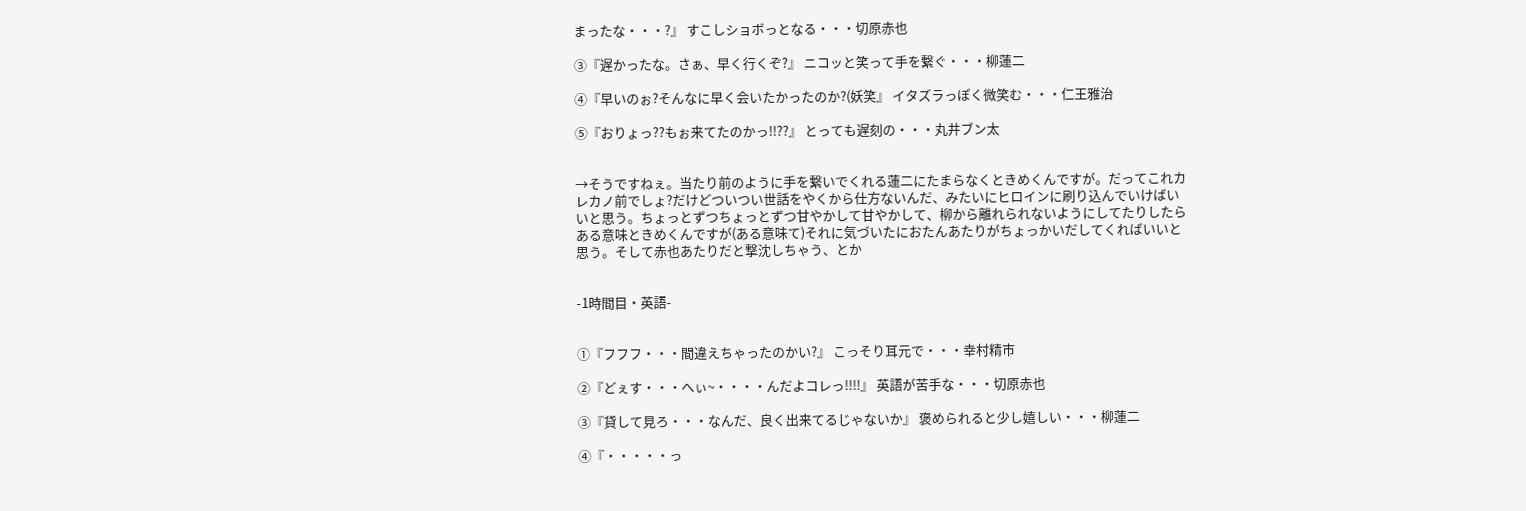まったな・・・?』 すこしショボっとなる・・・切原赤也

③『遅かったな。さぁ、早く行くぞ?』 ニコッと笑って手を繋ぐ・・・柳蓮二

④『早いのぉ?そんなに早く会いたかったのか?(妖笑』 イタズラっぽく微笑む・・・仁王雅治

⑤『おりょっ??もぉ来てたのかっ!!??』 とっても遅刻の・・・丸井ブン太


→そうですねぇ。当たり前のように手を繋いでくれる蓮二にたまらなくときめくんですが。だってこれカレカノ前でしょ?だけどついつい世話をやくから仕方ないんだ、みたいにヒロインに刷り込んでいけばいいと思う。ちょっとずつちょっとずつ甘やかして甘やかして、柳から離れられないようにしてたりしたらある意味ときめくんですが(ある意味て)それに気づいたにおたんあたりがちょっかいだしてくればいいと思う。そして赤也あたりだと撃沈しちゃう、とか


-1時間目・英語-


①『フフフ・・・間違えちゃったのかい?』 こっそり耳元で・・・幸村精市

②『どぇす・・・へぃ~・・・・んだよコレっ!!!!』 英語が苦手な・・・切原赤也

③『貸して見ろ・・・なんだ、良く出来てるじゃないか』 褒められると少し嬉しい・・・柳蓮二

④『・・・・・っ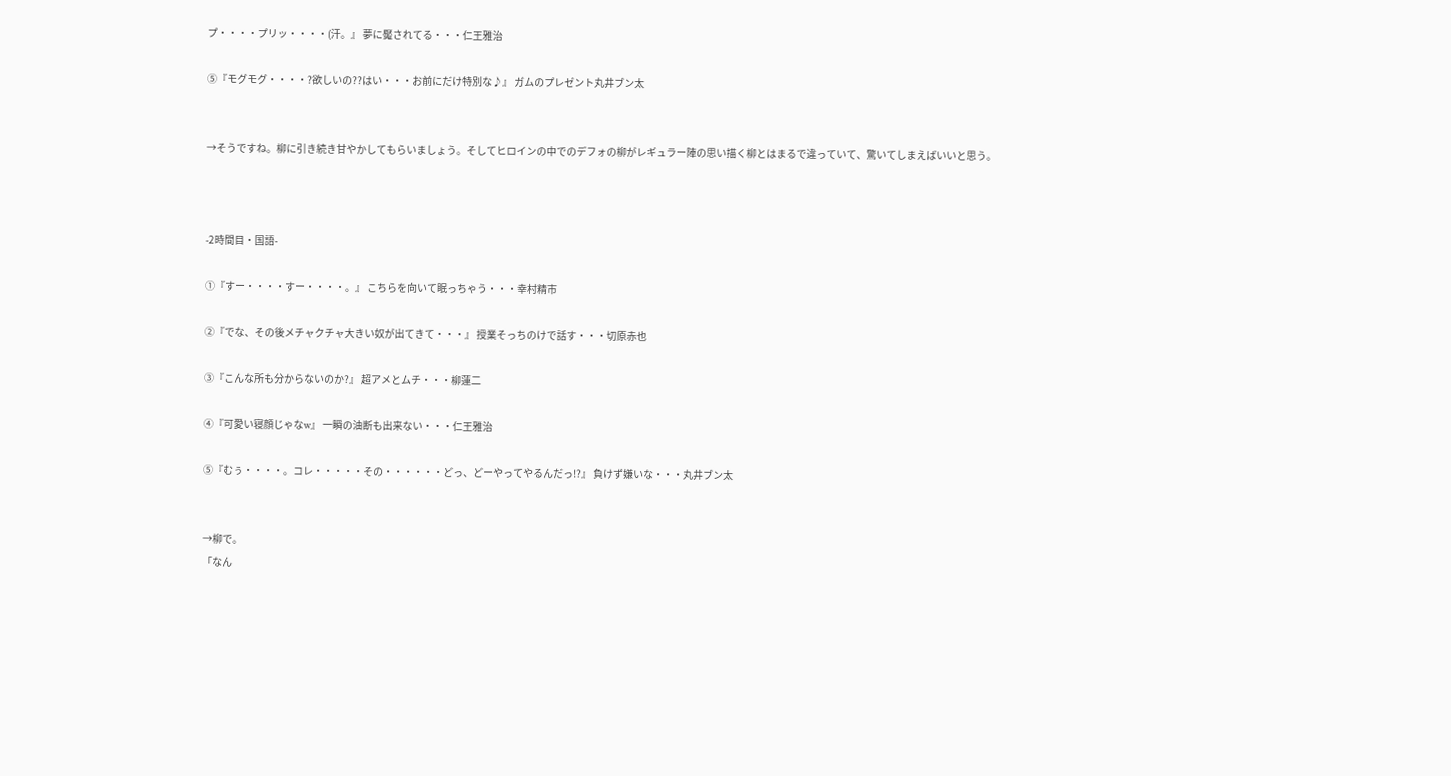プ・・・・プリッ・・・・(汗。』 夢に魘されてる・・・仁王雅治

⑤『モグモグ・・・・?欲しいの??はい・・・お前にだけ特別な♪』 ガムのプレゼント丸井ブン太


→そうですね。柳に引き続き甘やかしてもらいましょう。そしてヒロインの中でのデフォの柳がレギュラー陣の思い描く柳とはまるで違っていて、驚いてしまえばいいと思う。



-2時間目・国語-

①『すー・・・・すー・・・・。』 こちらを向いて眠っちゃう・・・幸村精市

②『でな、その後メチャクチャ大きい奴が出てきて・・・』 授業そっちのけで話す・・・切原赤也

③『こんな所も分からないのか?』 超アメとムチ・・・柳蓮二

④『可愛い寝顔じゃなw』 一瞬の油断も出来ない・・・仁王雅治

⑤『むぅ・・・・。コレ・・・・・その・・・・・・どっ、どーやってやるんだっ!?』 負けず嫌いな・・・丸井ブン太


→柳で。
「なん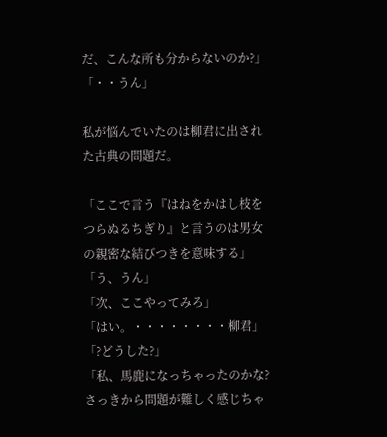だ、こんな所も分からないのか?」
「・・うん」

私が悩んでいたのは柳君に出された古典の問題だ。

「ここで言う『はねをかはし枝をつらぬるちぎり』と言うのは男女の親密な結びつきを意味する」
「う、うん」
「次、ここやってみろ」
「はい。・・・・・・・・柳君」
「?どうした?」
「私、馬鹿になっちゃったのかな?さっきから問題が難しく感じちゃ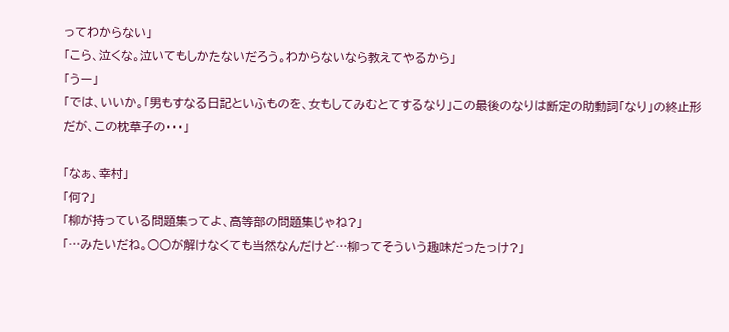ってわからない」
「こら、泣くな。泣いてもしかたないだろう。わからないなら教えてやるから」
「うー」
「では、いいか。「男もすなる日記といふものを、女もしてみむとてするなり」この最後のなりは断定の助動詞「なり」の終止形だが、この枕草子の・・・」

「なぁ、幸村」
「何?」
「柳が持っている問題集ってよ、高等部の問題集じゃね?」
「…みたいだね。○○が解けなくても当然なんだけど…柳ってそういう趣味だったっけ?」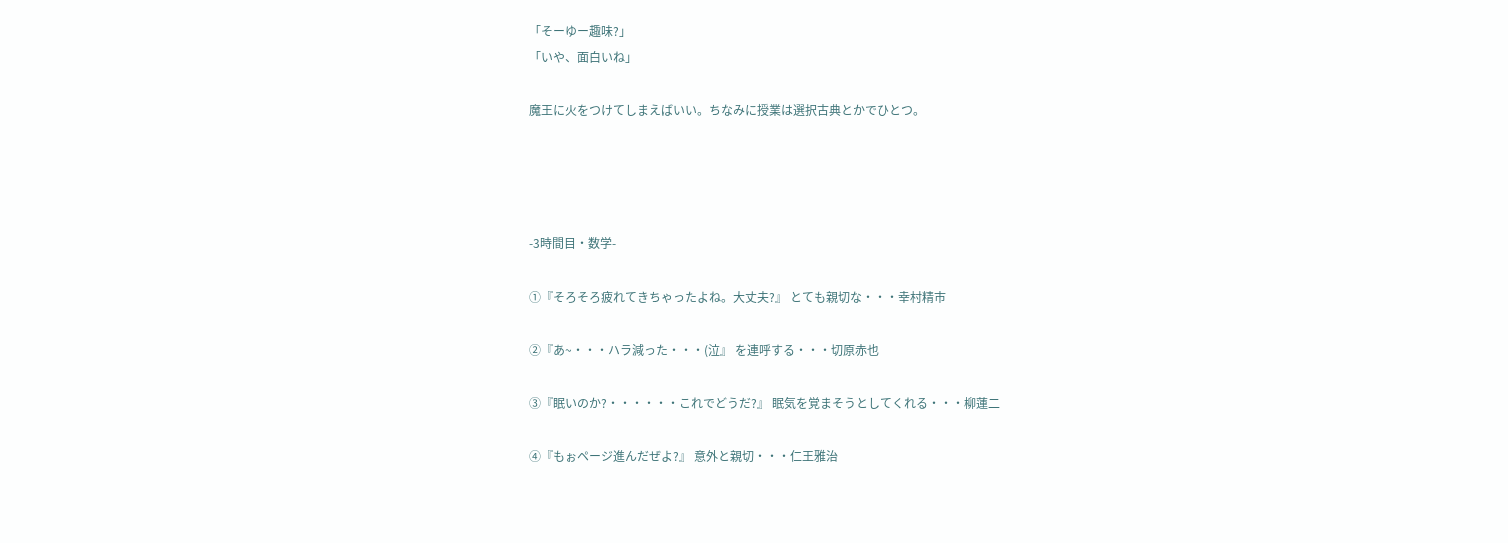「そーゆー趣味?」
「いや、面白いね」

魔王に火をつけてしまえばいい。ちなみに授業は選択古典とかでひとつ。




-3時間目・数学-

①『そろそろ疲れてきちゃったよね。大丈夫?』 とても親切な・・・幸村精市

②『あ~・・・ハラ減った・・・(泣』 を連呼する・・・切原赤也

③『眠いのか?・・・・・・これでどうだ?』 眠気を覚まそうとしてくれる・・・柳蓮二

④『もぉページ進んだぜよ?』 意外と親切・・・仁王雅治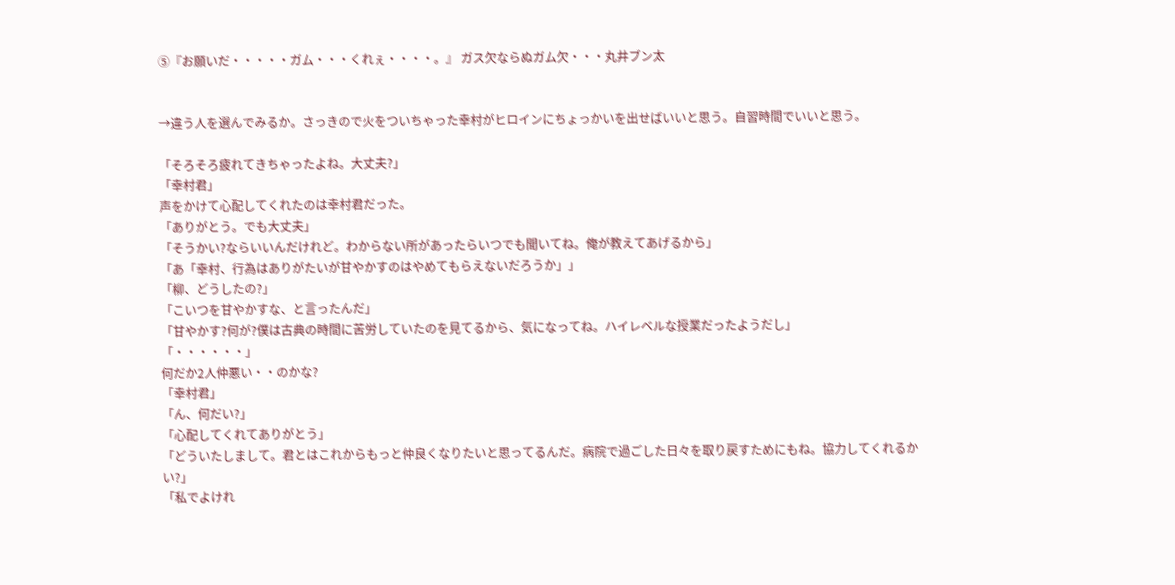⑤『お願いだ・・・・・ガム・・・くれぇ・・・・。』 ガス欠ならぬガム欠・・・丸井ブン太


→違う人を選んでみるか。さっきので火をついちゃった幸村がヒロインにちょっかいを出せばいいと思う。自習時間でいいと思う。

「そろそろ疲れてきちゃったよね。大丈夫?」
「幸村君」
声をかけて心配してくれたのは幸村君だった。
「ありがとう。でも大丈夫」
「そうかい?ならいいんだけれど。わからない所があったらいつでも聞いてね。俺が教えてあげるから」
「あ「幸村、行為はありがたいが甘やかすのはやめてもらえないだろうか」」
「柳、どうしたの?」
「こいつを甘やかすな、と言ったんだ」
「甘やかす?何が?僕は古典の時間に苦労していたのを見てるから、気になってね。ハイレベルな授業だったようだし」
「・・・・・・」
何だか2人仲悪い・・のかな?
「幸村君」
「ん、何だい?」
「心配してくれてありがとう」
「どういたしまして。君とはこれからもっと仲良くなりたいと思ってるんだ。病院で過ごした日々を取り戻すためにもね。協力してくれるかい?」
「私でよけれ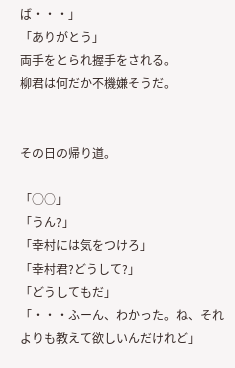ば・・・」
「ありがとう」
両手をとられ握手をされる。
柳君は何だか不機嫌そうだ。


その日の帰り道。

「○○」
「うん?」
「幸村には気をつけろ」
「幸村君?どうして?」
「どうしてもだ」
「・・・ふーん、わかった。ね、それよりも教えて欲しいんだけれど」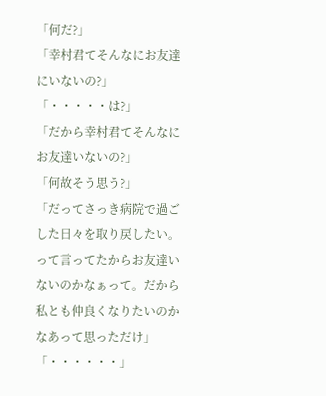「何だ?」
「幸村君てそんなにお友達にいないの?」
「・・・・・は?」
「だから幸村君てそんなにお友達いないの?」
「何故そう思う?」
「だってさっき病院で過ごした日々を取り戻したい。って言ってたからお友達いないのかなぁって。だから私とも仲良くなりたいのかなあって思っただけ」
「・・・・・・」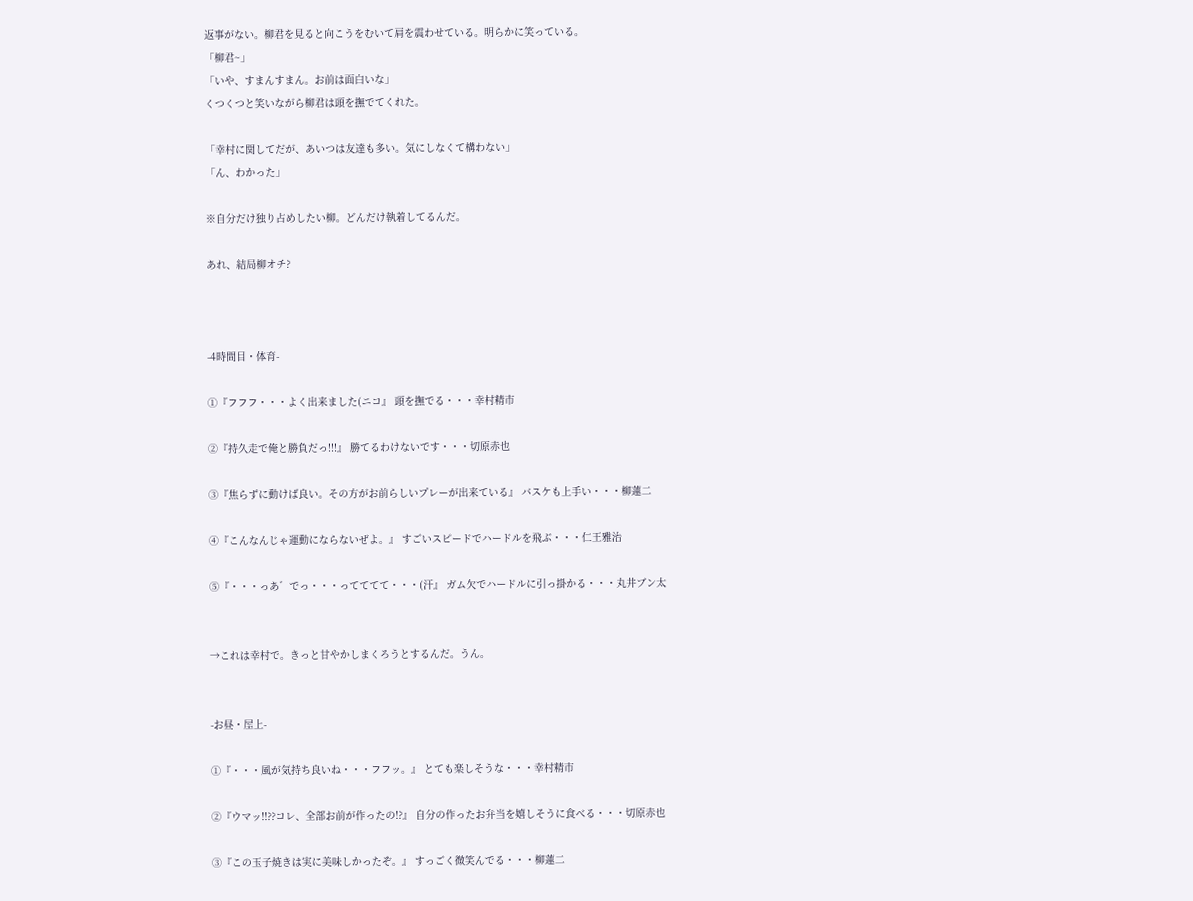返事がない。柳君を見ると向こうをむいて肩を震わせている。明らかに笑っている。
「柳君~」
「いや、すまんすまん。お前は面白いな」
くつくつと笑いながら柳君は頭を撫でてくれた。

「幸村に関してだが、あいつは友達も多い。気にしなくて構わない」
「ん、わかった」

※自分だけ独り占めしたい柳。どんだけ執着してるんだ。

あれ、結局柳オチ?



-4時間目・体育-

①『フフフ・・・よく出来ました(ニコ』 頭を撫でる・・・幸村精市

②『持久走で俺と勝負だっ!!!』 勝てるわけないです・・・切原赤也

③『焦らずに動けば良い。その方がお前らしいプレーが出来ている』 バスケも上手い・・・柳蓮二

④『こんなんじゃ運動にならないぜよ。』 すごいスピードでハードルを飛ぶ・・・仁王雅治

⑤『・・・っあ゛でっ・・・ってててて・・・(汗』 ガム欠でハードルに引っ掛かる・・・丸井ブン太


→これは幸村で。きっと甘やかしまくろうとするんだ。うん。


-お昼・屋上-

①『・・・風が気持ち良いね・・・フフッ。』 とても楽しそうな・・・幸村精市

②『ウマッ!!??コレ、全部お前が作ったの!?』 自分の作ったお弁当を嬉しそうに食べる・・・切原赤也

③『この玉子焼きは実に美味しかったぞ。』 すっごく微笑んでる・・・柳蓮二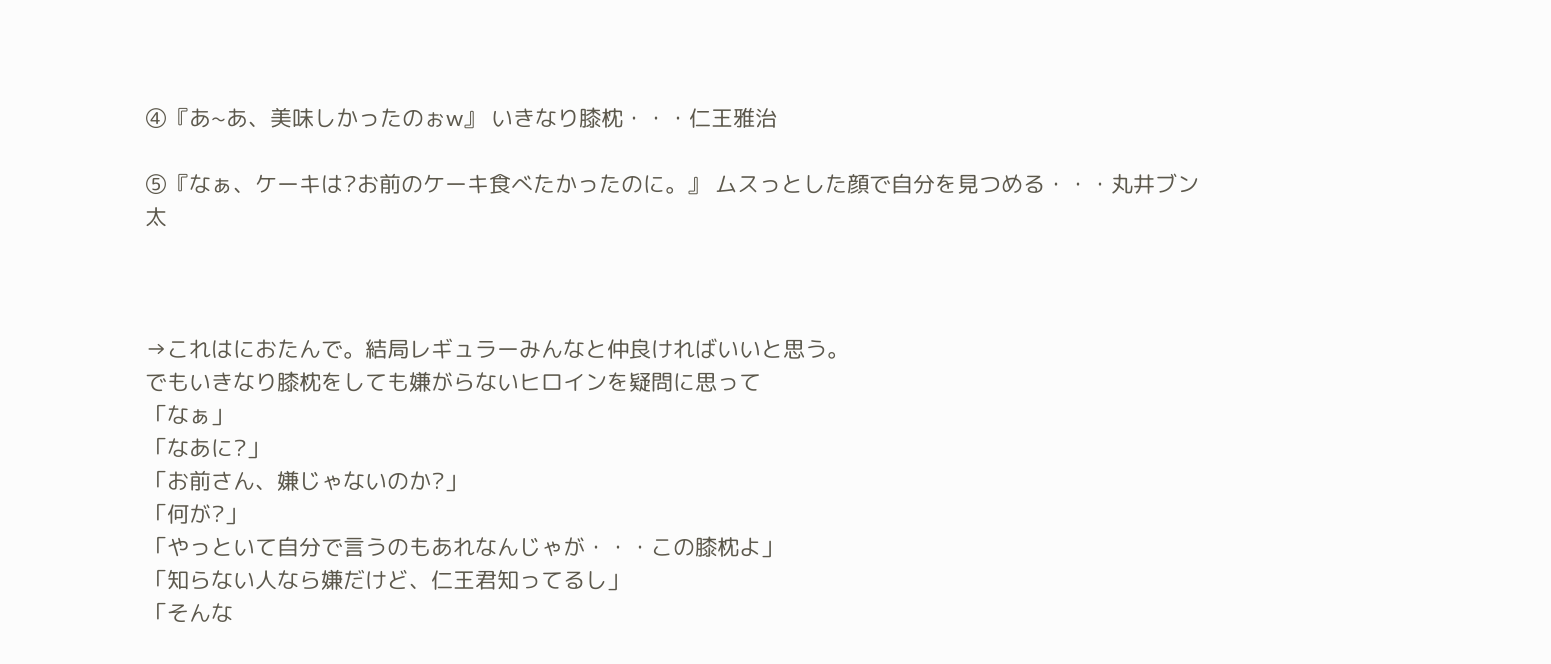④『あ~あ、美味しかったのぉw』 いきなり膝枕・・・仁王雅治

⑤『なぁ、ケーキは?お前のケーキ食べたかったのに。』 ムスっとした顔で自分を見つめる・・・丸井ブン太



→これはにおたんで。結局レギュラーみんなと仲良ければいいと思う。
でもいきなり膝枕をしても嫌がらないヒロインを疑問に思って
「なぁ」
「なあに?」
「お前さん、嫌じゃないのか?」
「何が?」
「やっといて自分で言うのもあれなんじゃが・・・この膝枕よ」
「知らない人なら嫌だけど、仁王君知ってるし」
「そんな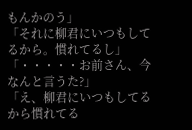もんかのう」
「それに柳君にいつもしてるから。慣れてるし」
「・・・・・お前さん、今なんと言うた?」
「え、柳君にいつもしてるから慣れてる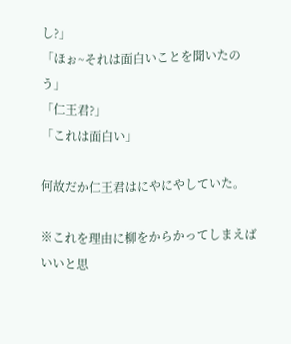し?」
「ほぉ~それは面白いことを聞いたのう」
「仁王君?」
「これは面白い」

何故だか仁王君はにやにやしていた。

※これを理由に柳をからかってしまえばいいと思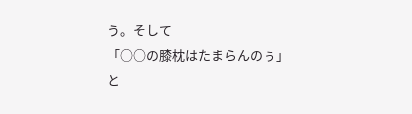う。そして
「○○の膝枕はたまらんのぅ」
と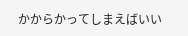かからかってしまえばいい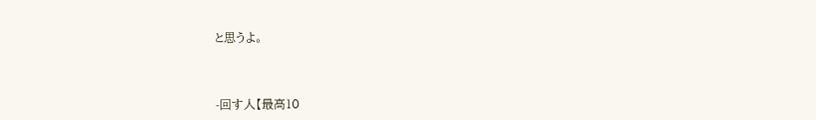と思うよ。



-回す人【最高10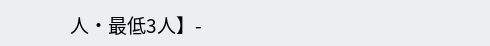人・最低3人】-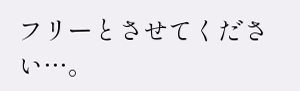フリーとさせてください…。